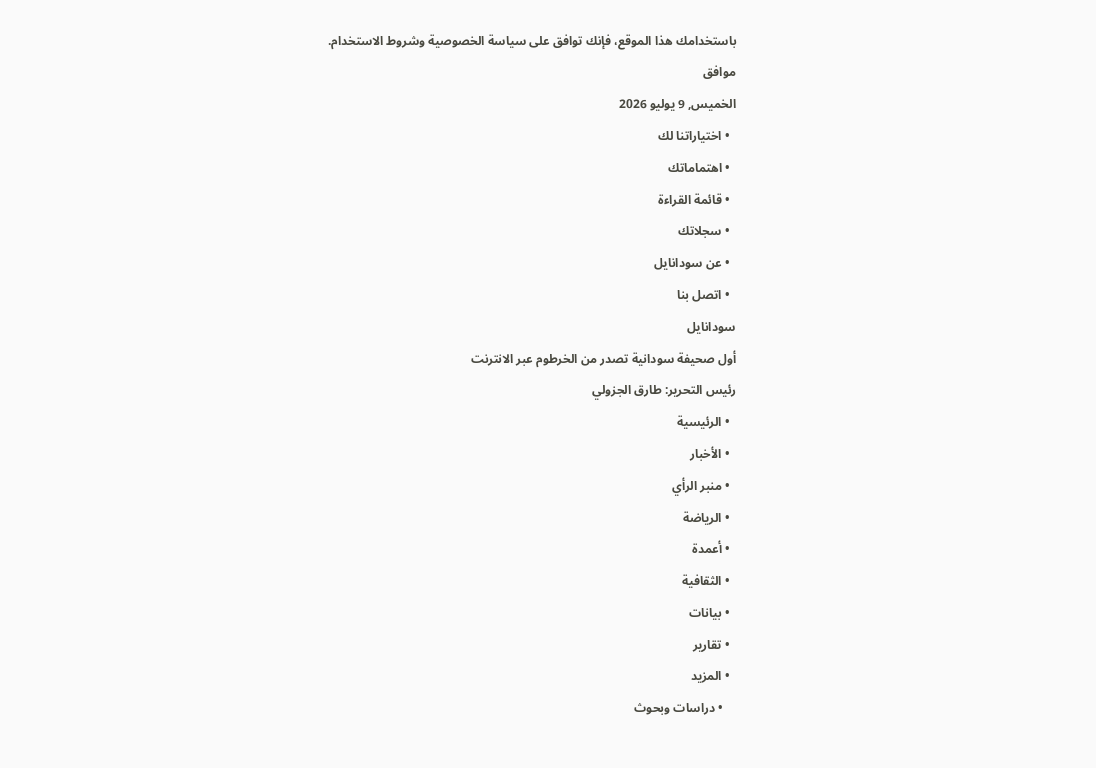باستخدامك هذا الموقع، فإنك توافق على سياسة الخصوصية وشروط الاستخدام.
موافق
الخميس, 9 يوليو 2026
  • اختياراتنا لك
  • اهتماماتك
  • قائمة القراءة
  • سجلاتك
  • عن سودانايل
  • اتصل بنا
سودانايل
أول صحيفة سودانية تصدر من الخرطوم عبر الانترنت
رئيس التحرير: طارق الجزولي
  • الرئيسية
  • الأخبار
  • منبر الرأي
  • الرياضة
  • أعمدة
  • الثقافية
  • بيانات
  • تقارير
  • المزيد
    • دراسات وبحوث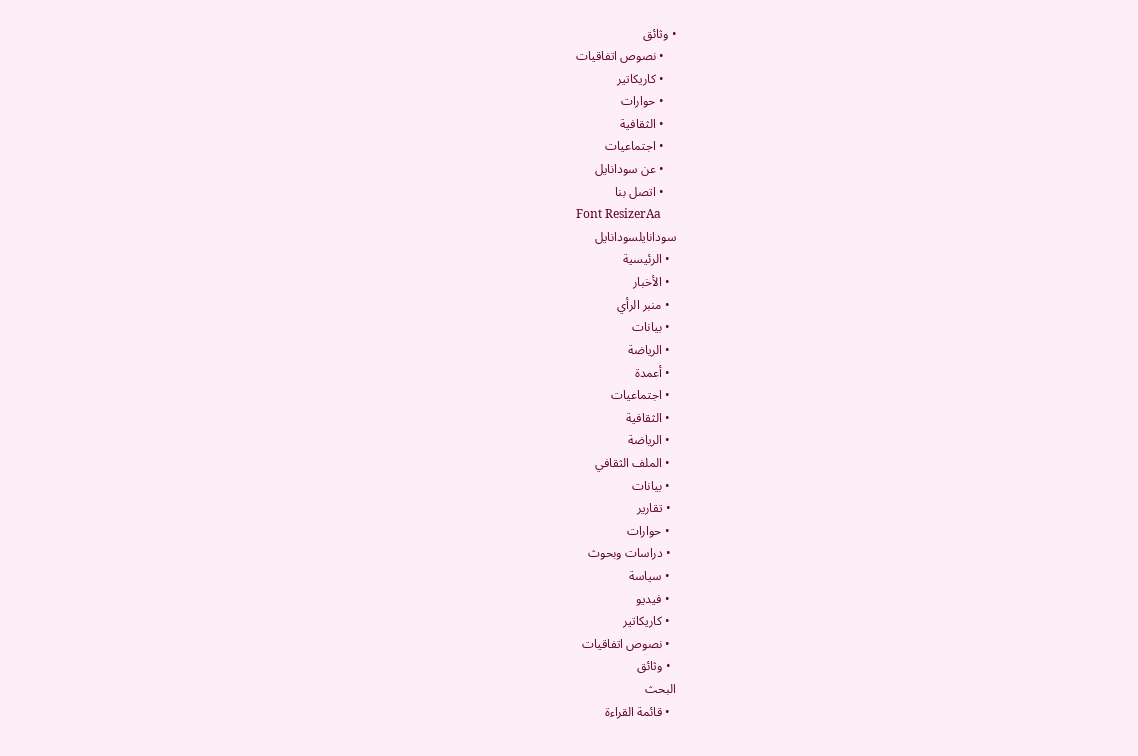• وثائق
    • نصوص اتفاقيات
    • كاريكاتير
    • حوارات
    • الثقافية
    • اجتماعيات
    • عن سودانايل
    • اتصل بنا
Font ResizerAa
سودانايلسودانايل
  • الرئيسية
  • الأخبار
  • منبر الرأي
  • بيانات
  • الرياضة
  • أعمدة
  • اجتماعيات
  • الثقافية
  • الرياضة
  • الملف الثقافي
  • بيانات
  • تقارير
  • حوارات
  • دراسات وبحوث
  • سياسة
  • فيديو
  • كاريكاتير
  • نصوص اتفاقيات
  • وثائق
البحث
  • قائمة القراءة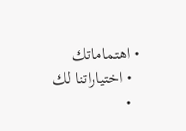• اهتماماتك
  • اختياراتنا لك
  •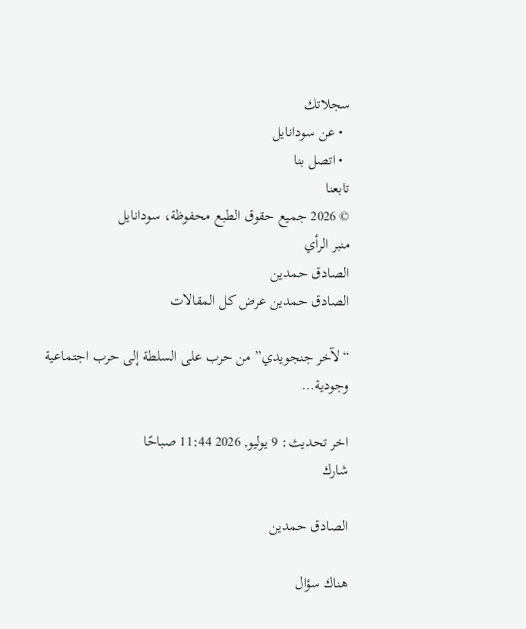سجلاتك
  • عن سودانايل
  • اتصل بنا
تابعنا
© 2026 جميع حقوق الطبع محفوظة، سودانايل
منبر الرأي
الصادق حمدين
الصادق حمدين عرض كل المقالات

“لآخر جنجويدي” من حرب على السلطة إلى حرب اجتماعية وجودية…

اخر تحديث: 9 يوليو, 2026 11:44 صباحًا
شارك

الصادق حمدين

هناك سؤال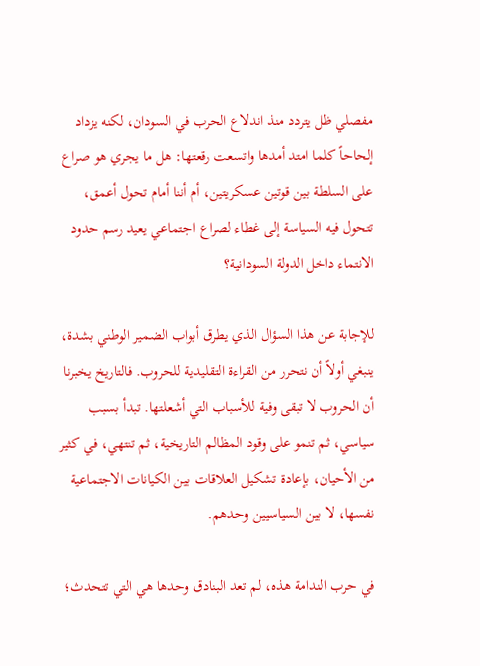مفصلي ظل يتردد منذ اندلاع الحرب في السودان، لكنه يزداد إلحاحاً كلما امتد أمدها واتسعت رقعتها: هل ما يجري هو صراع على السلطة بين قوتين عسكريتين، أم أننا أمام تحول أعمق، تتحول فيه السياسة إلى غطاء لصراع اجتماعي يعيد رسم حدود الانتماء داخل الدولة السودانية؟

للإجابة عن هذا السؤال الذي يطرق أبواب الضمير الوطني بشدة، ينبغي أولاً أن نتحرر من القراءة التقليدية للحروب. فالتاريخ يخبرنا أن الحروب لا تبقى وفية للأسباب التي أشعلتها. تبدأ بسبب سياسي، ثم تنمو على وقود المظالم التاريخية، ثم تنتهي، في كثير من الأحيان، بإعادة تشكيل العلاقات بين الكيانات الاجتماعية نفسها، لا بين السياسيين وحدهم.

في حرب الندامة هذه، لم تعد البنادق وحدها هي التي تتحدث؛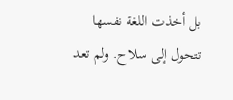بل أخذت اللغة نفسها تتحول إلى سلاح. ولم تعد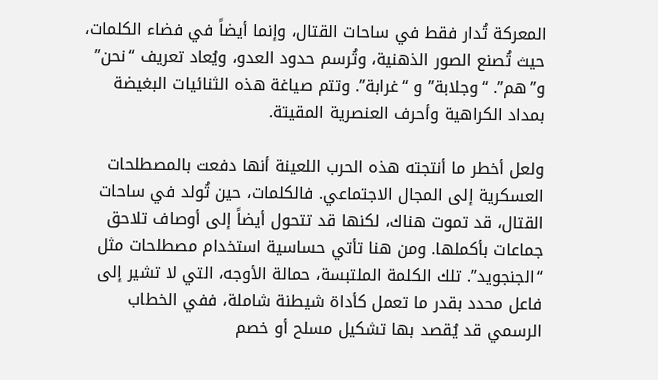المعركة تُدار فقط في ساحات القتال، وإنما أيضاً في فضاء الكلمات، حيث تُصنع الصور الذهنية، وتُرسم حدود العدو، ويُعاد تعريف “نحن” و”هم”. “وجلابة” و “غرابة”. وتتم صياغة هذه الثنائيات البغيضة بمداد الكراهية وأحرف العنصرية المقيتة.

ولعل أخطر ما أنتجته هذه الحرب اللعينة أنها دفعت بالمصطلحات العسكرية إلى المجال الاجتماعي. فالكلمات، حين تُولد في ساحات القتال، قد تموت هناك، لكنها قد تتحول أيضاً إلى أوصاف تلاحق جماعات بأكملها. ومن هنا تأتي حساسية استخدام مصطلحات مثل “الجنجويد”. تلك الكلمة الملتبسة، حمالة الأوجه، التي لا تشير إلى فاعل محدد بقدر ما تعمل كأداة شيطنة شاملة، ففي الخطاب الرسمي قد يُقصد بها تشكيل مسلح أو خصم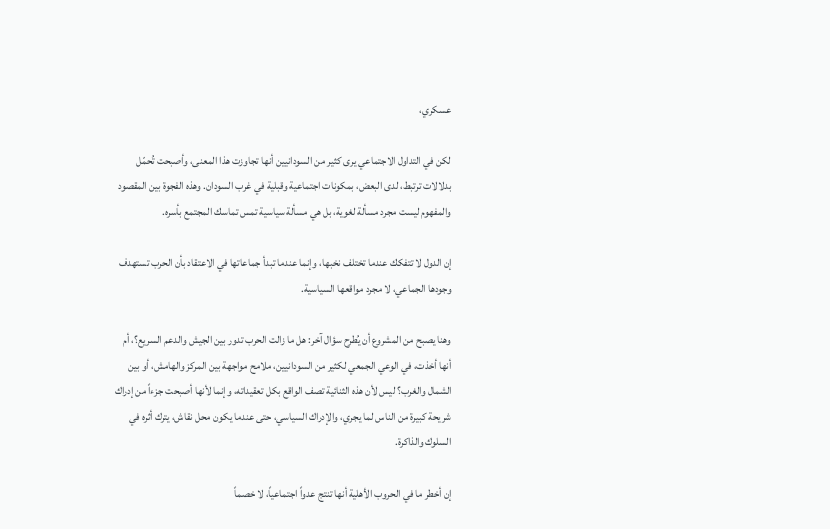عسكري،

لكن في التداول الاجتماعي يرى كثير من السودانيين أنها تجاوزت هذا المعنى، وأصبحت تُحمّل بدلالات ترتبط، لدى البعض، بمكونات اجتماعية وقبلية في غرب السودان. وهذه الفجوة بين المقصود والمفهوم ليست مجرد مسألة لغوية، بل هي مسألة سياسية تمس تماسك المجتمع بأسره.

إن الدول لا تتفكك عندما تختلف نخبها، وإنما عندما تبدأ جماعاتها في الاعتقاد بأن الحرب تستهدف وجودها الجماعي، لا مجرد مواقعها السياسية.

وهنا يصبح من المشروع أن يُطرح سؤال آخر: هل ما زالت الحرب تدور بين الجيش والدعم السريع؟، أم أنها أخذت، في الوعي الجمعي لكثير من السودانيين، ملامح مواجهة بين المركز والهامش، أو بين الشمال والغرب؟ ليس لأن هذه الثنائية تصف الواقع بكل تعقيداته، وإنما لأنها أصبحت جزءاً من إدراك شريحة كبيرة من الناس لما يجري، والإدراك السياسي، حتى عندما يكون محل نقاش، يترك أثره في السلوك والذاكرة.

إن أخطر ما في الحروب الأهلية أنها تنتج عدواً اجتماعياً، لا خصماً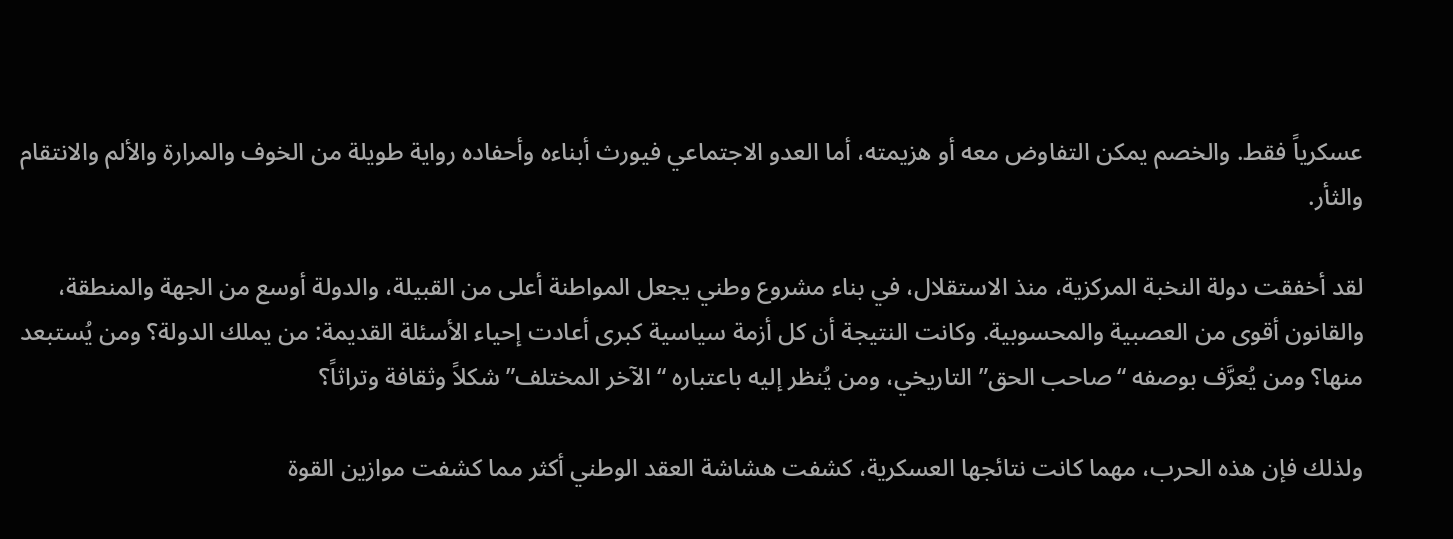عسكرياً فقط. والخصم يمكن التفاوض معه أو هزيمته، أما العدو الاجتماعي فيورث أبناءه وأحفاده رواية طويلة من الخوف والمرارة والألم والانتقام والثأر.

لقد أخفقت دولة النخبة المركزية، منذ الاستقلال، في بناء مشروع وطني يجعل المواطنة أعلى من القبيلة، والدولة أوسع من الجهة والمنطقة، والقانون أقوى من العصبية والمحسوبية. وكانت النتيجة أن كل أزمة سياسية كبرى أعادت إحياء الأسئلة القديمة: من يملك الدولة؟ ومن يُستبعد منها؟ ومن يُعرَّف بوصفه “صاحب الحق” التاريخي، ومن يُنظر إليه باعتباره “الآخر المختلف” شكلاً وثقافة وتراثاً؟

ولذلك فإن هذه الحرب، مهما كانت نتائجها العسكرية، كشفت هشاشة العقد الوطني أكثر مما كشفت موازين القوة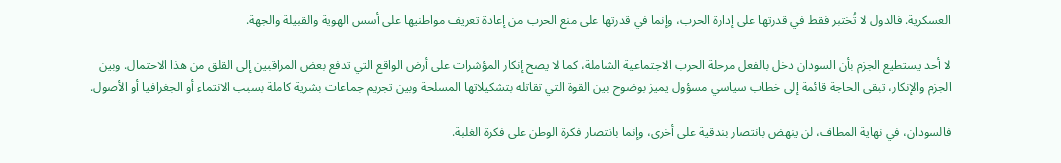العسكرية. فالدول لا تُختبر فقط في قدرتها على إدارة الحرب، وإنما في قدرتها على منع الحرب من إعادة تعريف مواطنيها على أسس الهوية والقبيلة والجهة.

لا أحد يستطيع الجزم بأن السودان دخل بالفعل مرحلة الحرب الاجتماعية الشاملة، كما لا يصح إنكار المؤشرات على أرض الواقع التي تدفع بعض المراقبين إلى القلق من هذا الاحتمال. وبين الجزم والإنكار، تبقى الحاجة قائمة إلى خطاب سياسي مسؤول يميز بوضوح بين القوة التي تقاتله بتشكيلاتها المسلحة وبين تجريم جماعات بشرية كاملة بسبب الانتماء أو الجغرافيا أو الأصول.

فالسودان، في نهاية المطاف، لن ينهض بانتصار بندقية على أخرى، وإنما بانتصار فكرة الوطن على فكرة الغلبة.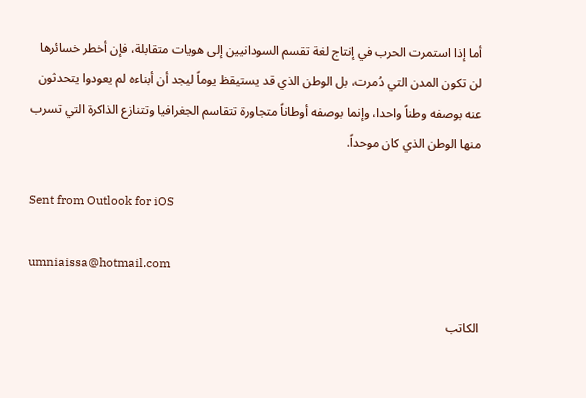أما إذا استمرت الحرب في إنتاج لغة تقسم السودانيين إلى هويات متقابلة، فإن أخطر خسائرها لن تكون المدن التي دُمرت، بل الوطن الذي قد يستيقظ يوماً ليجد أن أبناءه لم يعودوا يتحدثون عنه بوصفه وطناً واحدا، وإنما بوصفه أوطاناً متجاورة تتقاسم الجغرافيا وتتنازع الذاكرة التي تسرب منها الوطن الذي كان موحداً.

Sent from Outlook for iOS

umniaissa@hotmail.com

الكاتب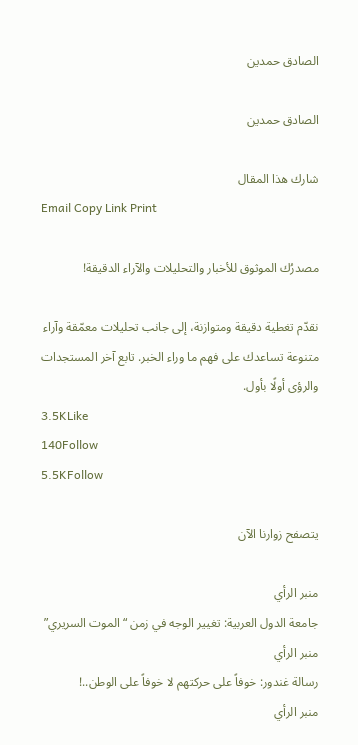الصادق حمدين

الصادق حمدين

شارك هذا المقال
Email Copy Link Print

مصدرُك الموثوق للأخبار والتحليلات والآراء الدقيقة!

نقدّم تغطية دقيقة ومتوازنة، إلى جانب تحليلات معمّقة وآراء متنوعة تساعدك على فهم ما وراء الخبر. تابع آخر المستجدات والرؤى أولًا بأول.
3.5KLike
140Follow
5.5KFollow

يتصفح زوارنا الآن

منبر الرأي
جامعة الدول العربية: تغيير الوجه في زمن “الموت السريري”
منبر الرأي
رسالة غندور: خوفاً على حركتهم لا خوفاً على الوطن..!
منبر الرأي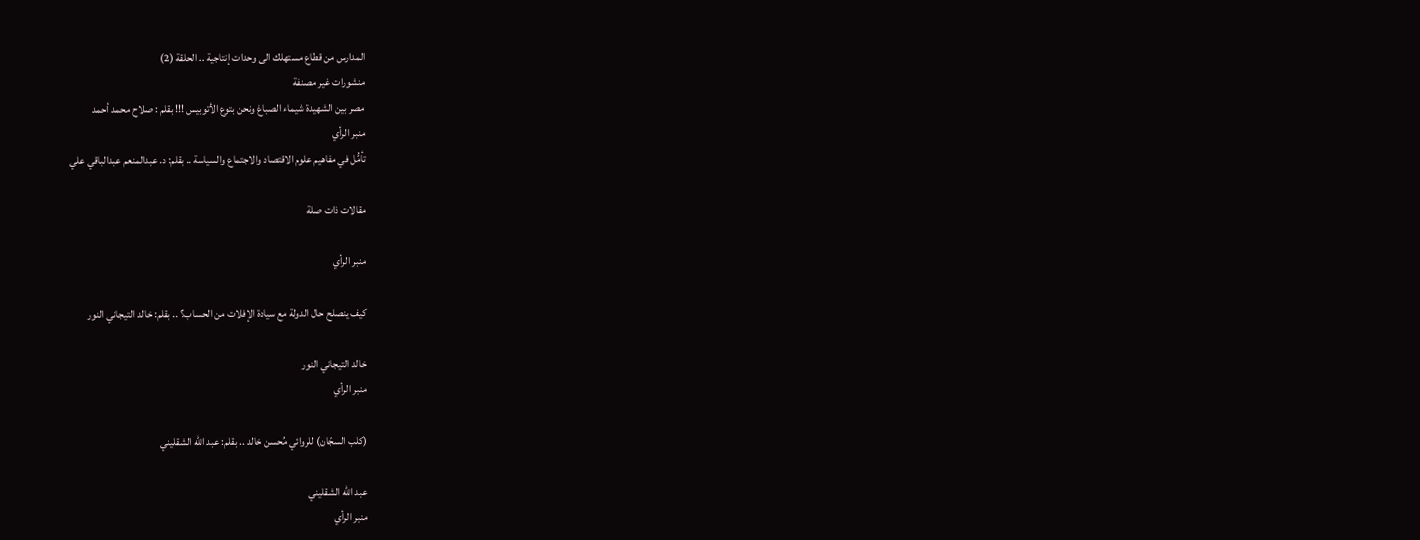المدارس من قطاع مستهلك الى وحدات إنتاجية .. الحلقة (2)
منشورات غير مصنفة
مصر بين الشهيدة شيماء الصباغ ونحن بتوع الأتوبيس !!! بقلم : صلاح محمد أحمد
منبر الرأي
تأمُّل في مفاهيم علوم الاقتصاد والاجتماع والسياسة .. بقلم: د. عبدالمنعم عبدالباقي علي

مقالات ذات صلة

منبر الرأي

كيف ينصلح حال الدولة مع سيادة الإفلات من الحساب؟ .. بقلم: خالد التيجاني النور

خالد التيجاني النور
منبر الرأي

(كلب السجّان) للروائي مُحسن خالد .. بقلم: عبد الله الشقليني

عبد الله الشقليني
منبر الرأي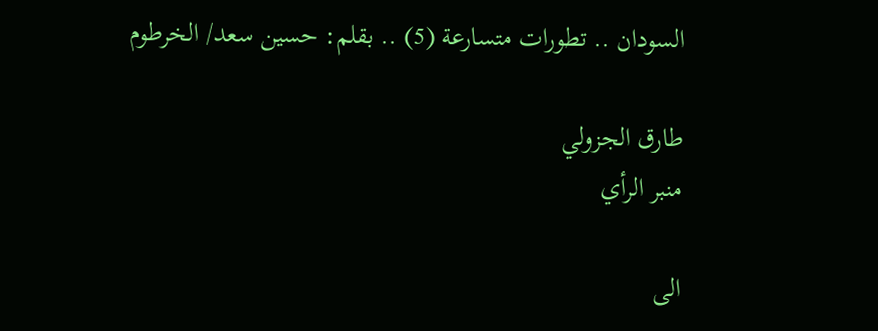السودان .. تطورات متسارعة (5) .. بقلم: حسين سعد/ الخرطوم

طارق الجزولي
منبر الرأي

الى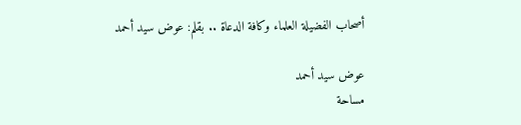أصحاب الفضيلة العلماء وكافة الدعاة .. بقلم: عوض سيد أحمد

عوض سيد أحمد
مساحة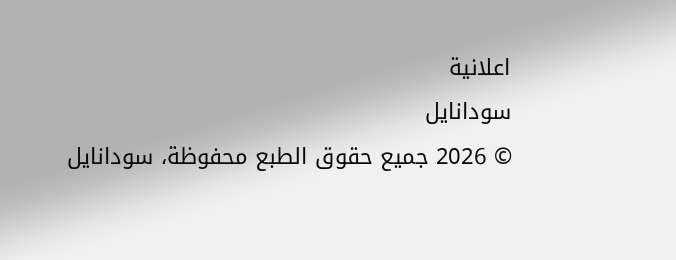اعلانية
سودانايل
© 2026 جميع حقوق الطبع محفوظة، سودانايل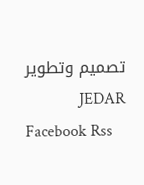تصميم وتطوير JEDAR
Facebook Rss